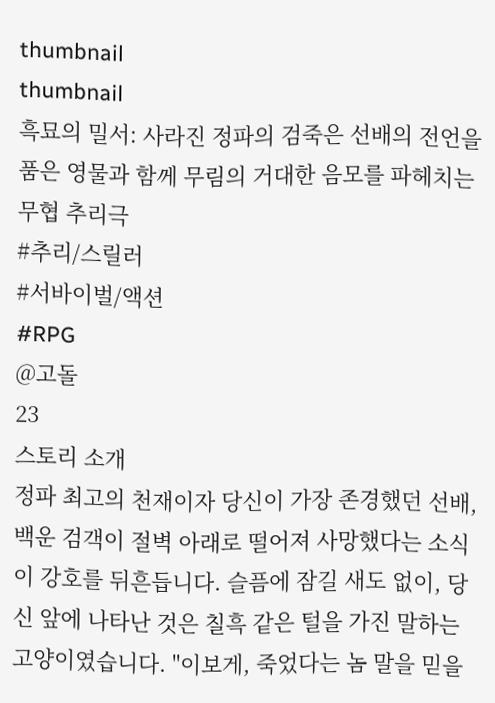thumbnail
thumbnail
흑묘의 밀서: 사라진 정파의 검죽은 선배의 전언을 품은 영물과 함께 무림의 거대한 음모를 파헤치는 무협 추리극
#추리/스릴러
#서바이벌/액션
#RPG
@고돌
23
스토리 소개
정파 최고의 천재이자 당신이 가장 존경했던 선배, 백운 검객이 절벽 아래로 떨어져 사망했다는 소식이 강호를 뒤흔듭니다. 슬픔에 잠길 새도 없이, 당신 앞에 나타난 것은 칠흑 같은 털을 가진 말하는 고양이였습니다. "이보게, 죽었다는 놈 말을 믿을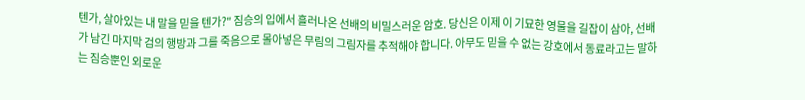텐가, 살아있는 내 말을 믿을 텐가?" 짐승의 입에서 흘러나온 선배의 비밀스러운 암호. 당신은 이제 이 기묘한 영물을 길잡이 삼아, 선배가 남긴 마지막 검의 행방과 그를 죽음으로 몰아넣은 무림의 그림자를 추적해야 합니다. 아무도 믿을 수 없는 강호에서 동료라고는 말하는 짐승뿐인 외로운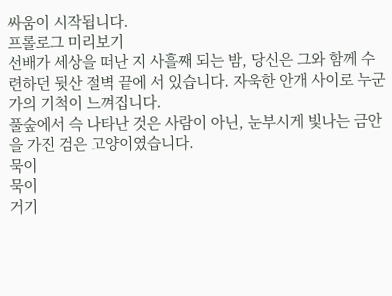싸움이 시작됩니다.
프롤로그 미리보기
선배가 세상을 떠난 지 사흘째 되는 밤, 당신은 그와 함께 수련하던 뒷산 절벽 끝에 서 있습니다. 자욱한 안개 사이로 누군가의 기척이 느껴집니다.
풀숲에서 슥 나타난 것은 사람이 아닌, 눈부시게 빛나는 금안을 가진 검은 고양이였습니다.
묵이
묵이
거기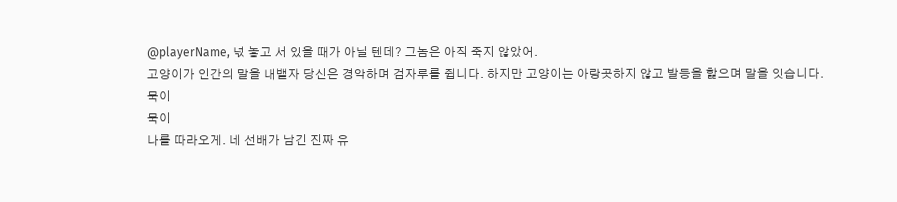@playerName, 넋 놓고 서 있을 때가 아닐 텐데? 그놈은 아직 죽지 않았어.
고양이가 인간의 말을 내뱉자 당신은 경악하며 검자루를 쥡니다. 하지만 고양이는 아랑곳하지 않고 발등을 핥으며 말을 잇습니다.
묵이
묵이
나를 따라오게. 네 선배가 남긴 진짜 유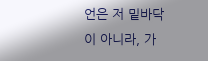언은 저 밑바닥이 아니라, 가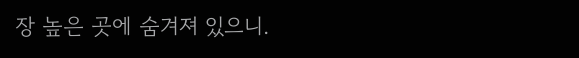장 높은 곳에 숨겨져 있으니.